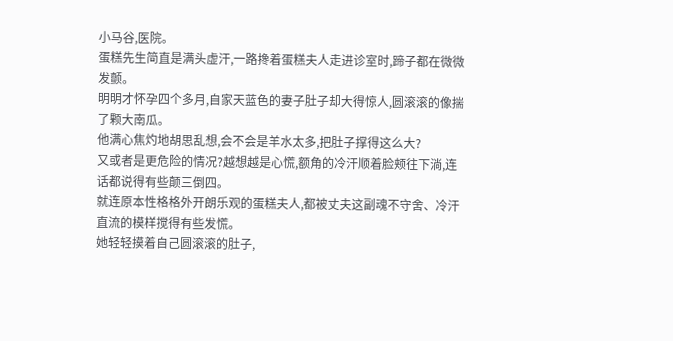小马谷,医院。
蛋糕先生简直是满头虚汗,一路搀着蛋糕夫人走进诊室时,蹄子都在微微发颤。
明明才怀孕四个多月,自家天蓝色的妻子肚子却大得惊人,圆滚滚的像揣了颗大南瓜。
他满心焦灼地胡思乱想,会不会是羊水太多,把肚子撑得这么大?
又或者是更危险的情况?越想越是心慌,额角的冷汗顺着脸颊往下淌,连话都说得有些颠三倒四。
就连原本性格格外开朗乐观的蛋糕夫人,都被丈夫这副魂不守舍、冷汗直流的模样搅得有些发慌。
她轻轻摸着自己圆滚滚的肚子,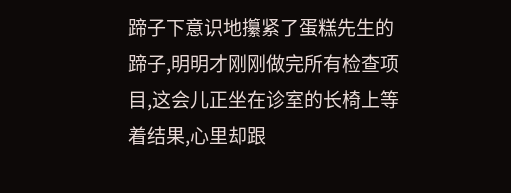蹄子下意识地攥紧了蛋糕先生的蹄子,明明才刚刚做完所有检查项目,这会儿正坐在诊室的长椅上等着结果,心里却跟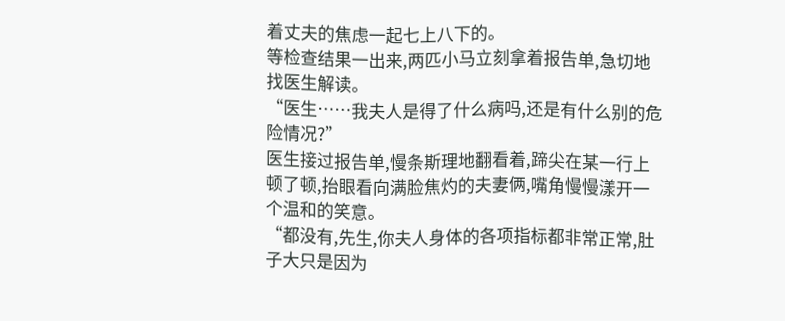着丈夫的焦虑一起七上八下的。
等检查结果一出来,两匹小马立刻拿着报告单,急切地找医生解读。
“医生……我夫人是得了什么病吗,还是有什么别的危险情况?”
医生接过报告单,慢条斯理地翻看着,蹄尖在某一行上顿了顿,抬眼看向满脸焦灼的夫妻俩,嘴角慢慢漾开一个温和的笑意。
“都没有,先生,你夫人身体的各项指标都非常正常,肚子大只是因为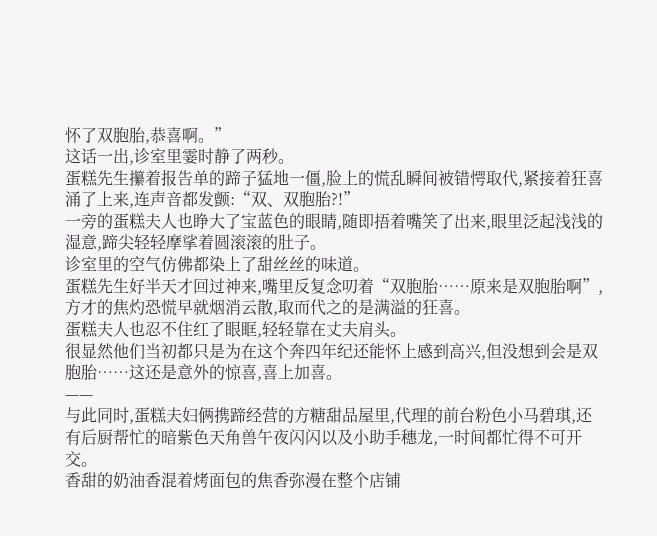怀了双胞胎,恭喜啊。”
这话一出,诊室里霎时静了两秒。
蛋糕先生攥着报告单的蹄子猛地一僵,脸上的慌乱瞬间被错愕取代,紧接着狂喜涌了上来,连声音都发颤:“双、双胞胎?!”
一旁的蛋糕夫人也睁大了宝蓝色的眼睛,随即捂着嘴笑了出来,眼里泛起浅浅的湿意,蹄尖轻轻摩挲着圆滚滚的肚子。
诊室里的空气仿佛都染上了甜丝丝的味道。
蛋糕先生好半天才回过神来,嘴里反复念叨着“双胞胎……原来是双胞胎啊”,方才的焦灼恐慌早就烟消云散,取而代之的是满溢的狂喜。
蛋糕夫人也忍不住红了眼眶,轻轻靠在丈夫肩头。
很显然他们当初都只是为在这个奔四年纪还能怀上感到高兴,但没想到会是双胞胎……这还是意外的惊喜,喜上加喜。
——
与此同时,蛋糕夫妇俩携蹄经营的方糖甜品屋里,代理的前台粉色小马碧琪,还有后厨帮忙的暗紫色天角兽午夜闪闪以及小助手穗龙,一时间都忙得不可开交。
香甜的奶油香混着烤面包的焦香弥漫在整个店铺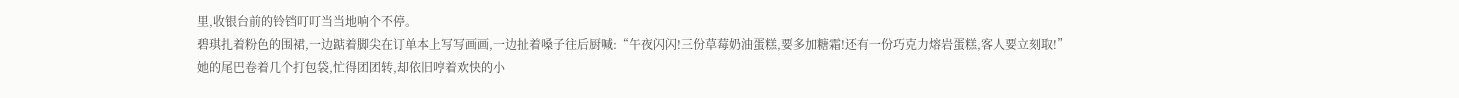里,收银台前的铃铛叮叮当当地响个不停。
碧琪扎着粉色的围裙,一边踮着脚尖在订单本上写写画画,一边扯着嗓子往后厨喊:“午夜闪闪!三份草莓奶油蛋糕,要多加糖霜!还有一份巧克力熔岩蛋糕,客人要立刻取!”
她的尾巴卷着几个打包袋,忙得团团转,却依旧哼着欢快的小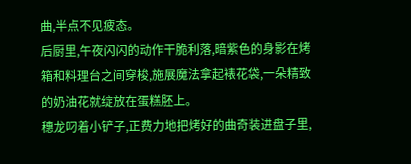曲,半点不见疲态。
后厨里,午夜闪闪的动作干脆利落,暗紫色的身影在烤箱和料理台之间穿梭,施展魔法拿起裱花袋,一朵精致的奶油花就绽放在蛋糕胚上。
穗龙叼着小铲子,正费力地把烤好的曲奇装进盘子里,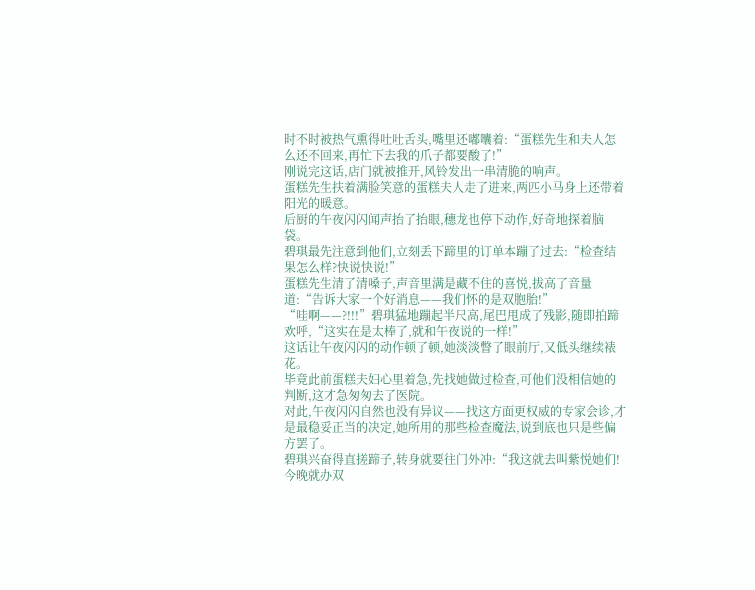时不时被热气熏得吐吐舌头,嘴里还嘟囔着:“蛋糕先生和夫人怎么还不回来,再忙下去我的爪子都要酸了!”
刚说完这话,店门就被推开,风铃发出一串清脆的响声。
蛋糕先生扶着满脸笑意的蛋糕夫人走了进来,两匹小马身上还带着阳光的暖意。
后厨的午夜闪闪闻声抬了抬眼,穗龙也停下动作,好奇地探着脑袋。
碧琪最先注意到他们,立刻丢下蹄里的订单本蹦了过去:“检查结果怎么样?快说快说!”
蛋糕先生清了清嗓子,声音里满是藏不住的喜悦,拔高了音量道:“告诉大家一个好消息——我们怀的是双胞胎!”
“哇啊——?!!!”碧琪猛地蹦起半尺高,尾巴甩成了残影,随即拍蹄欢呼,“这实在是太棒了,就和午夜说的一样!”
这话让午夜闪闪的动作顿了顿,她淡淡瞥了眼前厅,又低头继续裱花。
毕竟此前蛋糕夫妇心里着急,先找她做过检查,可他们没相信她的判断,这才急匆匆去了医院。
对此,午夜闪闪自然也没有异议——找这方面更权威的专家会诊,才是最稳妥正当的决定,她所用的那些检查魔法,说到底也只是些偏方罢了。
碧琪兴奋得直搓蹄子,转身就要往门外冲:“我这就去叫紫悦她们!今晚就办双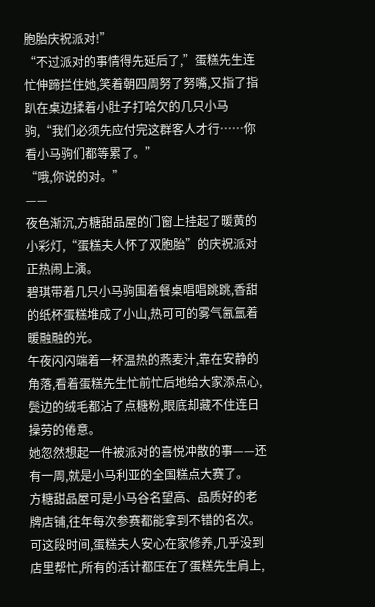胞胎庆祝派对!”
“不过派对的事情得先延后了,”蛋糕先生连忙伸蹄拦住她,笑着朝四周努了努嘴,又指了指趴在桌边揉着小肚子打哈欠的几只小马驹,“我们必须先应付完这群客人才行……你看小马驹们都等累了。”
“哦,你说的对。”
——
夜色渐沉,方糖甜品屋的门窗上挂起了暖黄的小彩灯,“蛋糕夫人怀了双胞胎”的庆祝派对正热闹上演。
碧琪带着几只小马驹围着餐桌唱唱跳跳,香甜的纸杯蛋糕堆成了小山,热可可的雾气氤氲着暖融融的光。
午夜闪闪端着一杯温热的燕麦汁,靠在安静的角落,看着蛋糕先生忙前忙后地给大家添点心,鬓边的绒毛都沾了点糖粉,眼底却藏不住连日操劳的倦意。
她忽然想起一件被派对的喜悦冲散的事——还有一周,就是小马利亚的全国糕点大赛了。
方糖甜品屋可是小马谷名望高、品质好的老牌店铺,往年每次参赛都能拿到不错的名次。
可这段时间,蛋糕夫人安心在家修养,几乎没到店里帮忙,所有的活计都压在了蛋糕先生肩上,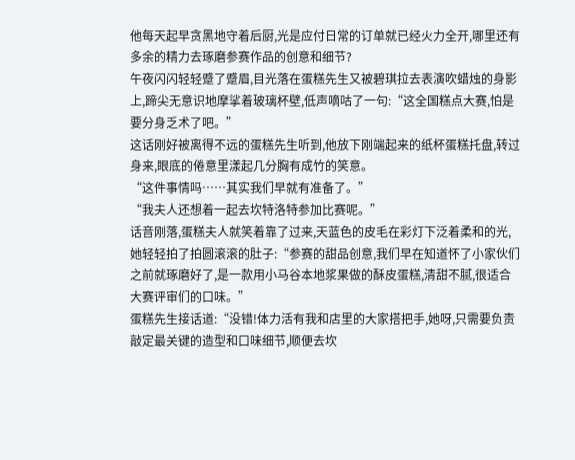他每天起早贪黑地守着后厨,光是应付日常的订单就已经火力全开,哪里还有多余的精力去琢磨参赛作品的创意和细节?
午夜闪闪轻轻蹙了蹙眉,目光落在蛋糕先生又被碧琪拉去表演吹蜡烛的身影上,蹄尖无意识地摩挲着玻璃杯壁,低声嘀咕了一句:“这全国糕点大赛,怕是要分身乏术了吧。”
这话刚好被离得不远的蛋糕先生听到,他放下刚端起来的纸杯蛋糕托盘,转过身来,眼底的倦意里漾起几分胸有成竹的笑意。
“这件事情吗……其实我们早就有准备了。”
“我夫人还想着一起去坎特洛特参加比赛呢。”
话音刚落,蛋糕夫人就笑着靠了过来,天蓝色的皮毛在彩灯下泛着柔和的光,她轻轻拍了拍圆滚滚的肚子:“参赛的甜品创意,我们早在知道怀了小家伙们之前就琢磨好了,是一款用小马谷本地浆果做的酥皮蛋糕,清甜不腻,很适合大赛评审们的口味。”
蛋糕先生接话道:“没错!体力活有我和店里的大家搭把手,她呀,只需要负责敲定最关键的造型和口味细节,顺便去坎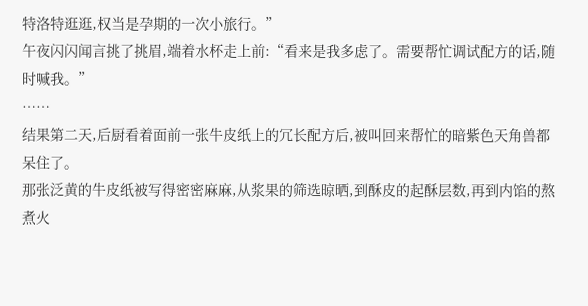特洛特逛逛,权当是孕期的一次小旅行。”
午夜闪闪闻言挑了挑眉,端着水杯走上前:“看来是我多虑了。需要帮忙调试配方的话,随时喊我。”
……
结果第二天,后厨看着面前一张牛皮纸上的冗长配方后,被叫回来帮忙的暗紫色天角兽都呆住了。
那张泛黄的牛皮纸被写得密密麻麻,从浆果的筛选晾晒,到酥皮的起酥层数,再到内馅的熬煮火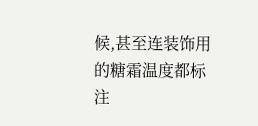候,甚至连装饰用的糖霜温度都标注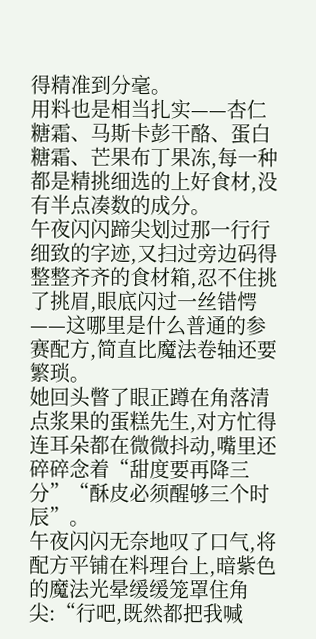得精准到分毫。
用料也是相当扎实——杏仁糖霜、马斯卡彭干酪、蛋白糖霜、芒果布丁果冻,每一种都是精挑细选的上好食材,没有半点凑数的成分。
午夜闪闪蹄尖划过那一行行细致的字迹,又扫过旁边码得整整齐齐的食材箱,忍不住挑了挑眉,眼底闪过一丝错愕——这哪里是什么普通的参赛配方,简直比魔法卷轴还要繁琐。
她回头瞥了眼正蹲在角落清点浆果的蛋糕先生,对方忙得连耳朵都在微微抖动,嘴里还碎碎念着“甜度要再降三分”“酥皮必须醒够三个时辰”。
午夜闪闪无奈地叹了口气,将配方平铺在料理台上,暗紫色的魔法光晕缓缓笼罩住角尖:“行吧,既然都把我喊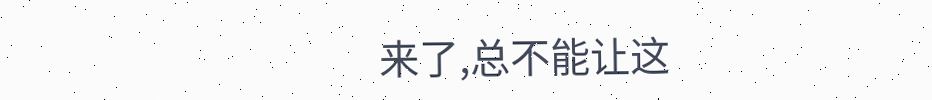来了,总不能让这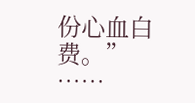份心血白费。”
……